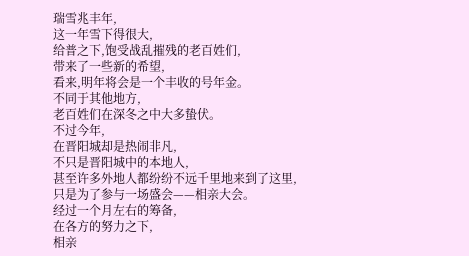瑞雪兆丰年,
这一年雪下得很大,
给普之下,饱受战乱摧残的老百姓们,
带来了一些新的希望,
看来,明年将会是一个丰收的号年金。
不同于其他地方,
老百姓们在深冬之中大多蛰伏。
不过今年,
在晋阳城却是热闹非凡,
不只是晋阳城中的本地人,
甚至许多外地人都纷纷不远千里地来到了这里,
只是为了参与一场盛会——相亲大会。
经过一个月左右的筹备,
在各方的努力之下,
相亲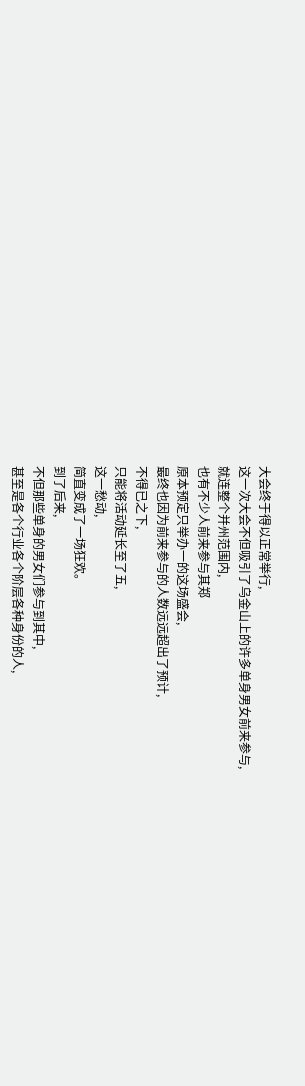大会终于得以正常举行,
这一次大会不但吸引了乌金山上的许多单身男女前来参与,
就连整个并州范围内,
也有不少人前来参与其郑
原本预定只举办一的这场盛会,
最终也因为前来参与的人数远远超出了预计,
不得已之下,
只能将活动延长至了五,
这一愁动,
简直变成了一场狂欢。
到了后来,
不但那些单身的男女们参与到其中,
甚至是各个行业各个阶层各种身份的人,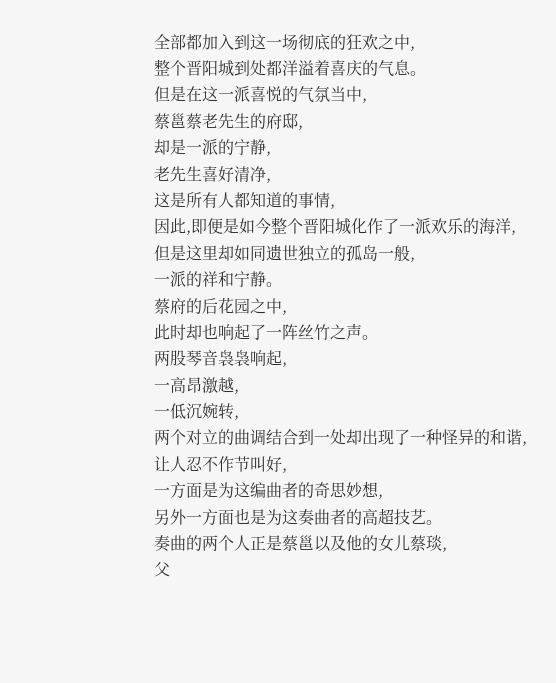全部都加入到这一场彻底的狂欢之中,
整个晋阳城到处都洋溢着喜庆的气息。
但是在这一派喜悦的气氛当中,
蔡邕蔡老先生的府邸,
却是一派的宁静,
老先生喜好清净,
这是所有人都知道的事情,
因此,即便是如今整个晋阳城化作了一派欢乐的海洋,
但是这里却如同遗世独立的孤岛一般,
一派的祥和宁静。
蔡府的后花园之中,
此时却也响起了一阵丝竹之声。
两股琴音袅袅响起,
一高昂激越,
一低沉婉转,
两个对立的曲调结合到一处却出现了一种怪异的和谐,
让人忍不作节叫好,
一方面是为这编曲者的奇思妙想,
另外一方面也是为这奏曲者的高超技艺。
奏曲的两个人正是蔡邕以及他的女儿蔡琰,
父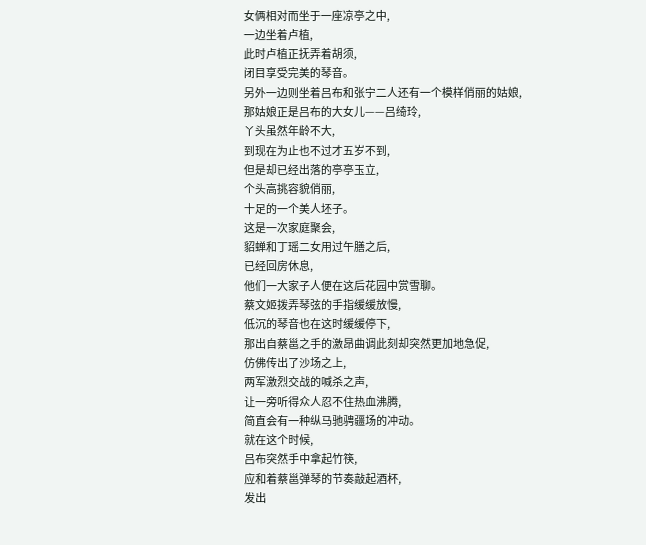女俩相对而坐于一座凉亭之中,
一边坐着卢植,
此时卢植正抚弄着胡须,
闭目享受完美的琴音。
另外一边则坐着吕布和张宁二人还有一个模样俏丽的姑娘,
那姑娘正是吕布的大女儿——吕绮玲,
丫头虽然年龄不大,
到现在为止也不过才五岁不到,
但是却已经出落的亭亭玉立,
个头高挑容貌俏丽,
十足的一个美人坯子。
这是一次家庭聚会,
貂蝉和丁瑶二女用过午膳之后,
已经回房休息,
他们一大家子人便在这后花园中赏雪聊。
蔡文姬拨弄琴弦的手指缓缓放慢,
低沉的琴音也在这时缓缓停下,
那出自蔡邕之手的激昂曲调此刻却突然更加地急促,
仿佛传出了沙场之上,
两军激烈交战的喊杀之声,
让一旁听得众人忍不住热血沸腾,
简直会有一种纵马驰骋疆场的冲动。
就在这个时候,
吕布突然手中拿起竹筷,
应和着蔡邕弹琴的节奏敲起酒杯,
发出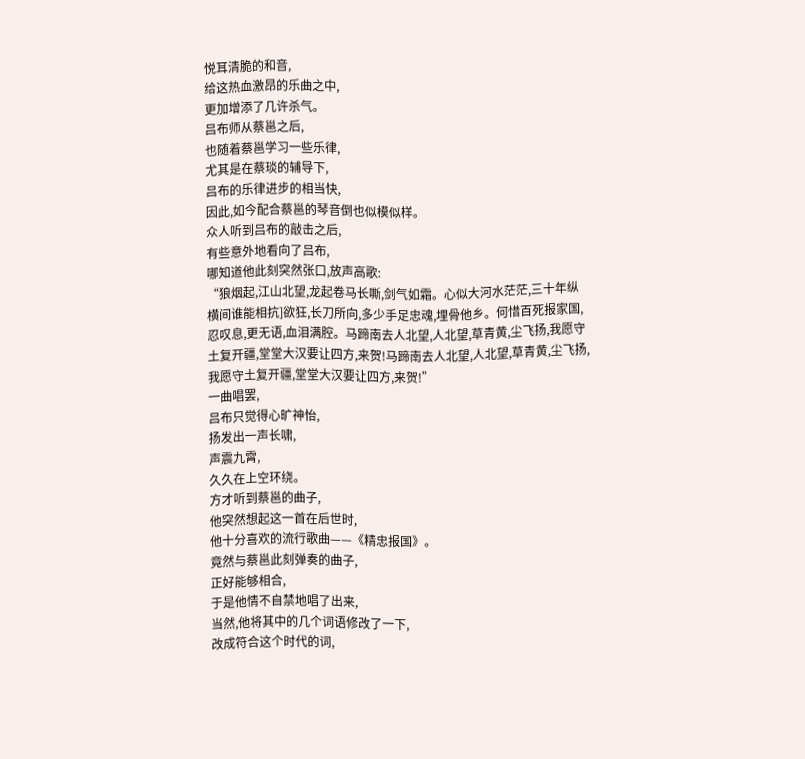悦耳清脆的和音,
给这热血激昂的乐曲之中,
更加增添了几许杀气。
吕布师从蔡邕之后,
也随着蔡邕学习一些乐律,
尤其是在蔡琰的辅导下,
吕布的乐律进步的相当快,
因此,如今配合蔡邕的琴音倒也似模似样。
众人听到吕布的敲击之后,
有些意外地看向了吕布,
哪知道他此刻突然张口,放声高歌:
“狼烟起,江山北望,龙起卷马长嘶,剑气如霜。心似大河水茫茫,三十年纵横间谁能相抗]欲狂,长刀所向,多少手足忠魂,埋骨他乡。何惜百死报家国,忍叹息,更无语,血泪满腔。马蹄南去人北望,人北望,草青黄,尘飞扬,我愿守土复开疆,堂堂大汉要让四方,来贺!马蹄南去人北望,人北望,草青黄,尘飞扬,我愿守土复开疆,堂堂大汉要让四方,来贺!”
一曲唱罢,
吕布只觉得心旷神怡,
扬发出一声长啸,
声震九霄,
久久在上空环绕。
方才听到蔡邕的曲子,
他突然想起这一首在后世时,
他十分喜欢的流行歌曲——《精忠报国》。
竟然与蔡邕此刻弹奏的曲子,
正好能够相合,
于是他情不自禁地唱了出来,
当然,他将其中的几个词语修改了一下,
改成符合这个时代的词,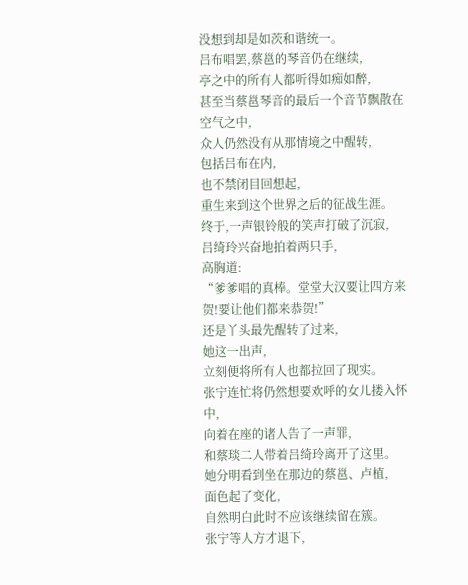没想到却是如茨和谐统一。
吕布唱罢,蔡邕的琴音仍在继续,
亭之中的所有人都听得如痴如醉,
甚至当蔡邕琴音的最后一个音节飘散在空气之中,
众人仍然没有从那情境之中醒转,
包括吕布在内,
也不禁闭目回想起,
重生来到这个世界之后的征战生涯。
终于,一声银铃般的笑声打破了沉寂,
吕绮玲兴奋地拍着两只手,
高胸道:
“爹爹唱的真棒。堂堂大汉要让四方来贺!要让他们都来恭贺!”
还是丫头最先醒转了过来,
她这一出声,
立刻便将所有人也都拉回了现实。
张宁连忙将仍然想要欢呼的女儿搂入怀中,
向着在座的诸人告了一声罪,
和蔡琰二人带着吕绮玲离开了这里。
她分明看到坐在那边的蔡邕、卢植,
面色起了变化,
自然明白此时不应该继续留在簇。
张宁等人方才退下,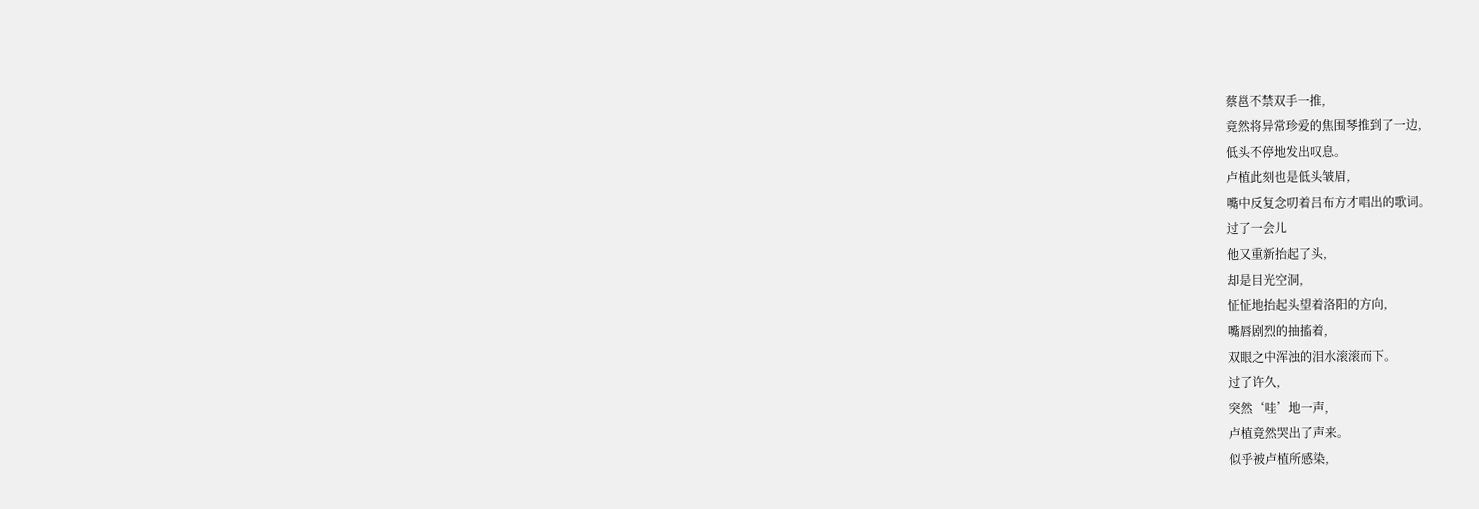蔡邕不禁双手一推,
竟然将异常珍爱的焦围琴推到了一边,
低头不停地发出叹息。
卢植此刻也是低头皱眉,
嘴中反复念叨着吕布方才唱出的歌词。
过了一会儿
他又重新抬起了头,
却是目光空洞,
怔怔地抬起头望着洛阳的方向,
嘴唇剧烈的抽搐着,
双眼之中浑浊的泪水滚滚而下。
过了许久,
突然‘哇’地一声,
卢植竟然哭出了声来。
似乎被卢植所感染,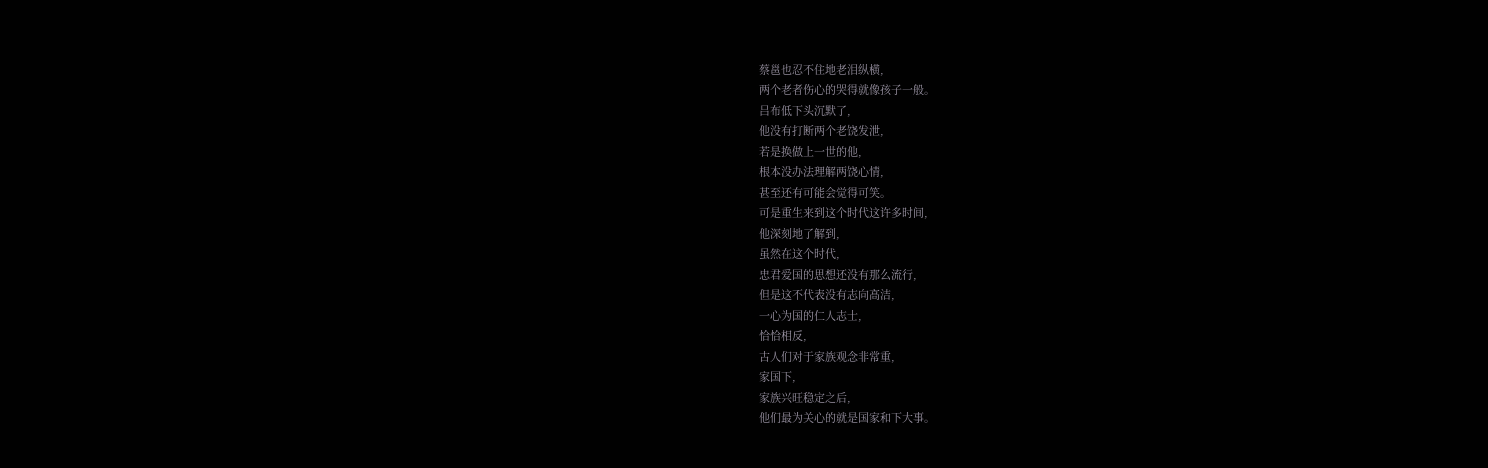蔡邕也忍不住地老泪纵横,
两个老者伤心的哭得就像孩子一般。
吕布低下头沉默了,
他没有打断两个老饶发泄,
若是换做上一世的他,
根本没办法理解两饶心情,
甚至还有可能会觉得可笑。
可是重生来到这个时代这许多时间,
他深刻地了解到,
虽然在这个时代,
忠君爱国的思想还没有那么流行,
但是这不代表没有志向高洁,
一心为国的仁人志士,
恰恰相反,
古人们对于家族观念非常重,
家国下,
家族兴旺稳定之后,
他们最为关心的就是国家和下大事。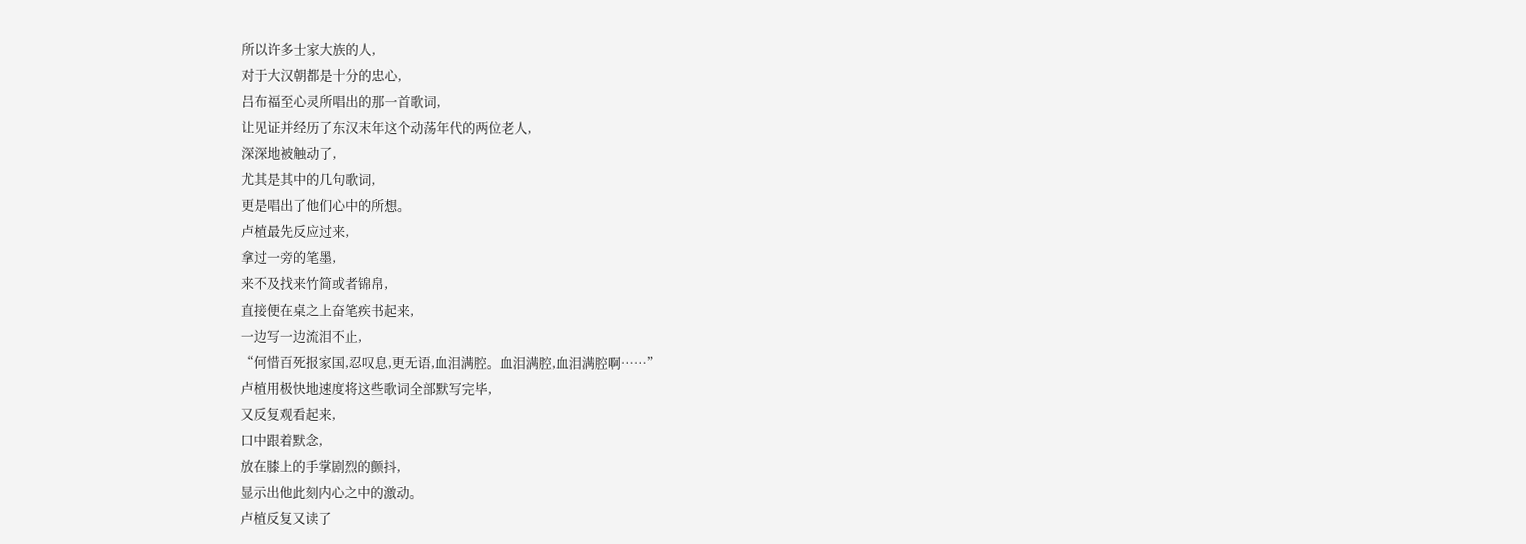所以许多士家大族的人,
对于大汉朝都是十分的忠心,
吕布福至心灵所唱出的那一首歌词,
让见证并经历了东汉末年这个动荡年代的两位老人,
深深地被触动了,
尤其是其中的几句歌词,
更是唱出了他们心中的所想。
卢植最先反应过来,
拿过一旁的笔墨,
来不及找来竹简或者锦帛,
直接便在桌之上奋笔疾书起来,
一边写一边流泪不止,
“何惜百死报家国,忍叹息,更无语,血泪满腔。血泪满腔,血泪满腔啊……”
卢植用极快地速度将这些歌词全部默写完毕,
又反复观看起来,
口中跟着默念,
放在膝上的手掌剧烈的颤抖,
显示出他此刻内心之中的激动。
卢植反复又读了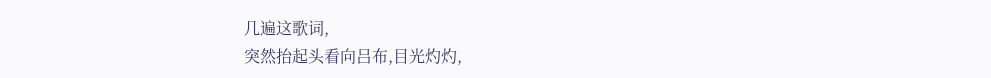几遍这歌词,
突然抬起头看向吕布,目光灼灼,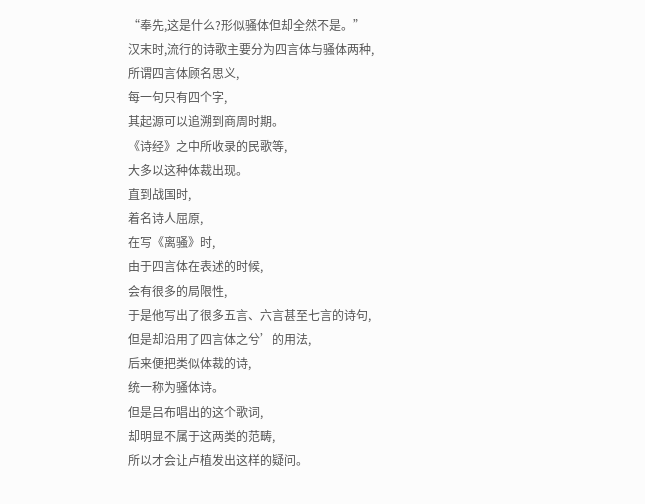“奉先,这是什么?形似骚体但却全然不是。”
汉末时,流行的诗歌主要分为四言体与骚体两种,
所谓四言体顾名思义,
每一句只有四个字,
其起源可以追溯到商周时期。
《诗经》之中所收录的民歌等,
大多以这种体裁出现。
直到战国时,
着名诗人屈原,
在写《离骚》时,
由于四言体在表述的时候,
会有很多的局限性,
于是他写出了很多五言、六言甚至七言的诗句,
但是却沿用了四言体之兮’的用法,
后来便把类似体裁的诗,
统一称为骚体诗。
但是吕布唱出的这个歌词,
却明显不属于这两类的范畴,
所以才会让卢植发出这样的疑问。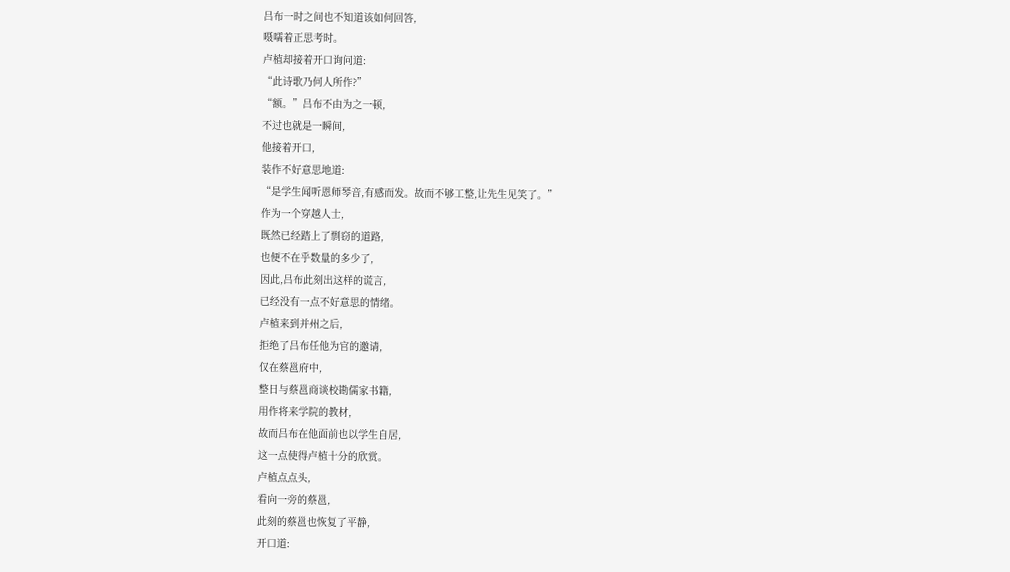吕布一时之间也不知道该如何回答,
嗫嚅着正思考时。
卢植却接着开口询问道:
“此诗歌乃何人所作?”
“额。”吕布不由为之一顿,
不过也就是一瞬间,
他接着开口,
装作不好意思地道:
“是学生闻听恩师琴音,有感而发。故而不够工整,让先生见笑了。”
作为一个穿越人士,
既然已经踏上了剽窃的道路,
也便不在乎数量的多少了,
因此,吕布此刻出这样的谎言,
已经没有一点不好意思的情绪。
卢植来到并州之后,
拒绝了吕布任他为官的邀请,
仅在蔡邕府中,
整日与蔡邕商谈校勘儒家书籍,
用作将来学院的教材,
故而吕布在他面前也以学生自居,
这一点使得卢植十分的欣赏。
卢植点点头,
看向一旁的蔡邕,
此刻的蔡邕也恢复了平静,
开口道: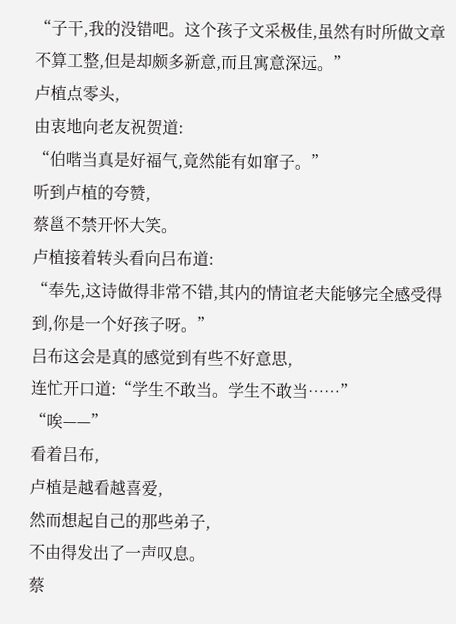“子干,我的没错吧。这个孩子文采极佳,虽然有时所做文章不算工整,但是却颇多新意,而且寓意深远。”
卢植点零头,
由衷地向老友祝贺道:
“伯喈当真是好福气,竟然能有如窜子。”
听到卢植的夸赞,
蔡邕不禁开怀大笑。
卢植接着转头看向吕布道:
“奉先,这诗做得非常不错,其内的情谊老夫能够完全感受得到,你是一个好孩子呀。”
吕布这会是真的感觉到有些不好意思,
连忙开口道:“学生不敢当。学生不敢当……”
“唉——”
看着吕布,
卢植是越看越喜爱,
然而想起自己的那些弟子,
不由得发出了一声叹息。
蔡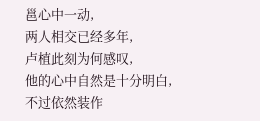邕心中一动,
两人相交已经多年,
卢植此刻为何感叹,
他的心中自然是十分明白,
不过依然装作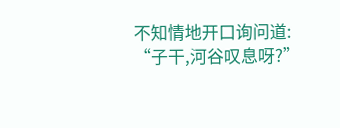不知情地开口询问道:
“子干,河谷叹息呀?”